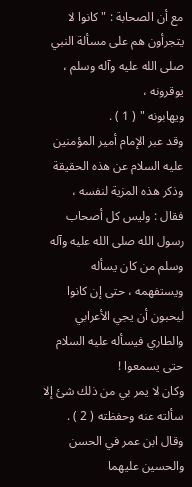مع أن الصحابة : " كانوا لا يتجرأون هم على مسألة النبي صلى الله عليه وآله وسلم ، يوقرونه ،
ويهابونه " ( 1 ) .
وقد عبر الإمام أمير المؤمنين عليه السلام عن هذه الحقيقة وذكر هذه المزية لنفسه ،
فقال : وليس كل أصحاب رسول الله صلى الله عليه وآله وسلم من كان يسأله ويستفهمه ، حتى إن كانوا
ليحبون أن يجي الأعرابي والطاري فيسأله عليه السلام حتى يسمعوا !
وكان لا يمر بي من ذلك شئ إلا سألته عنه وحفظته ( 2 ) .
وقال ابن عمر في الحسن والحسين عليهما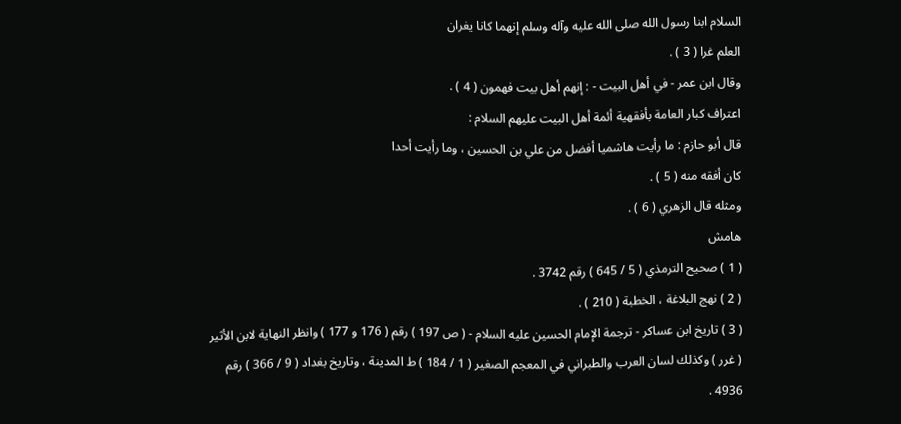السلام ابنا رسول الله صلى الله عليه وآله وسلم إنهما كانا يغران
العلم غرا ( 3 ) .
وقال ابن عمر - في أهل البيت - : إنهم أهل بيت فهمون ( 4 ) .
اعتراف كبار العامة بأفقهية أئمة أهل البيت عليهم السلام :
قال أبو حازم : ما رأيت هاشميا أفضل من علي بن الحسين ، وما رأيت أحدا
كان أفقه منه ( 5 ) .
ومثله قال الزهري ( 6 ) .
هامش
( 1 ) صحيح الترمذي ( 5 / 645 ) رقم 3742 .
( 2 ) نهج البلاغة ، الخطبة ( 210 ) .
( 3 ) تاريخ ابن عساكر - ترجمة الإمام الحسين عليه السلام - ( ص 197 ) رقم ( 176 و 177 ) وانظر النهاية لابن الأثير
( غرر ) وكذلك لسان العرب والطبراني في المعجم الصغير ( 1 / 184 ) ط المدينة ، وتاريخ بغداد ( 9 / 366 ) رقم
4936 .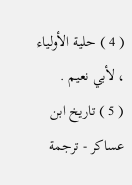( 4 ) حلية الأولياء ، لأبي نعيم .
( 5 ) تاريخ ابن عساكر - ترجمة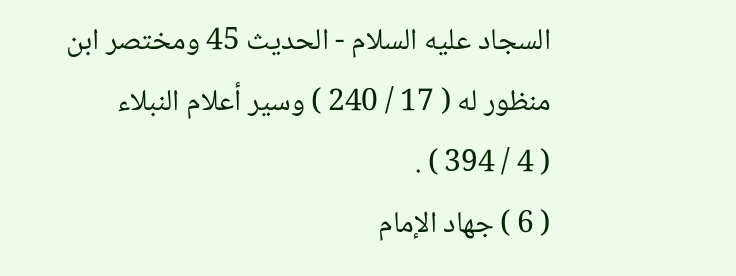السجاد عليه السلام - الحديث 45 ومختصر ابن منظور له ( 17 / 240 ) وسير أعلام النبلاء
( 4 / 394 ) .
( 6 ) جهاد الإمام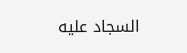السجاد عليه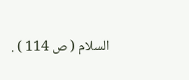السلام ( ص 114 ) .